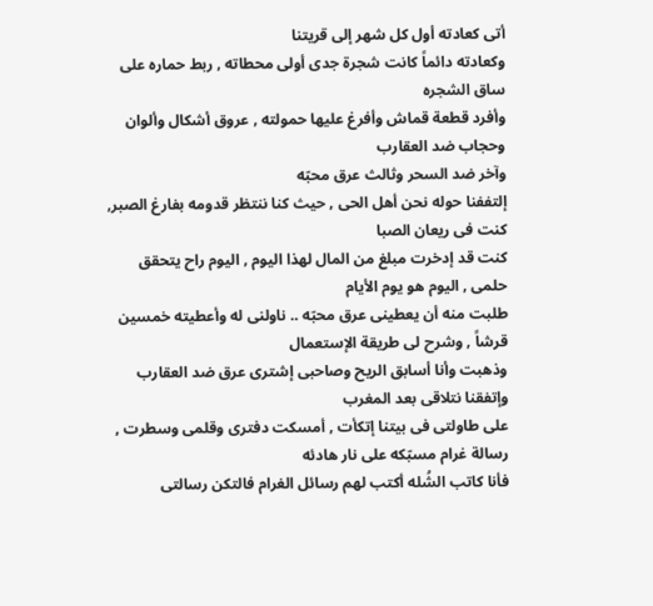أتى كعادته أول كل شهر إلى قريتنا
وكعادته دائماً كانت شجرة جدى أولى محطاته , ربط حماره على ساق الشجره
وأفرد قطعة قماش وأفرغ عليها حمولته , عروق أشكال وألوان وحجاب ضد العقارب
وآخر ضد السحر وثالث عرق محبّه
إلتففنا حوله نحن أهل الحى , حيث كنا ننتظر قدومه بفارغ الصبر, كنت فى ريعان الصبا
كنت قد إدخرت مبلغ من المال لهذا اليوم , اليوم راح يتحقق حلمى , اليوم هو يوم الأيام
طلبت منه أن يعطينى عرق محبّه .. ناولنى له وأعطيته خمسين قرشاً , وشرح لى طريقة الإستعمال
وذهبت وأنا أسابق الريح وصاحبى إشترى عرق ضد العقارب وإتفقنا نتلاقى بعد المغرب
على طاولتى فى بيتنا إتكأت , أمسكت دفترى وقلمى وسطرت , رسالة غرام مسبّكه على نار هادئه
فأنا كاتب الشُله أكتب لهم رسائل الغرام فالتكن رسالتى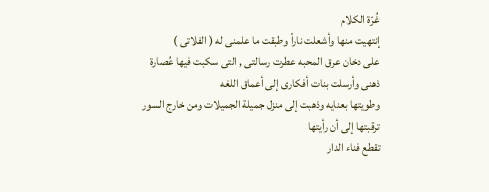غُرّة الكلام
إنتهيت منها وأشعلت ناراً وطبقت ما علمنى له ( الفلاتى )
على دخان عرق المحبه عطرت رسالتى , التى سكبت فيها عُصارة ذهنى وأرسلت بنات أفكارى إلى أعماق اللغه
وطويتها بعنايه وذهبت إلى منزل جميلة الجميلات ومن خارج السور ترقبتها إلى أن رأيتها
تقطع فناء الدار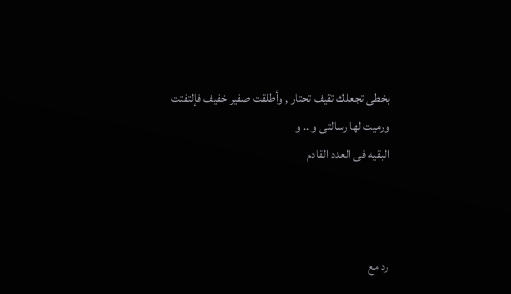بخطى تجعلك تقيف تحتار , وأطلقت صفير خفيف فإلتفتت
ورميت لها رسالتى و .. و
البقيه فى العدد القادم



رد مع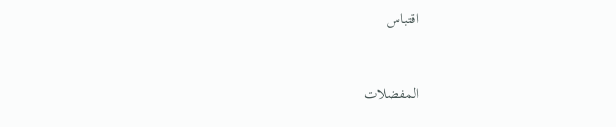اقتباس


المفضلات